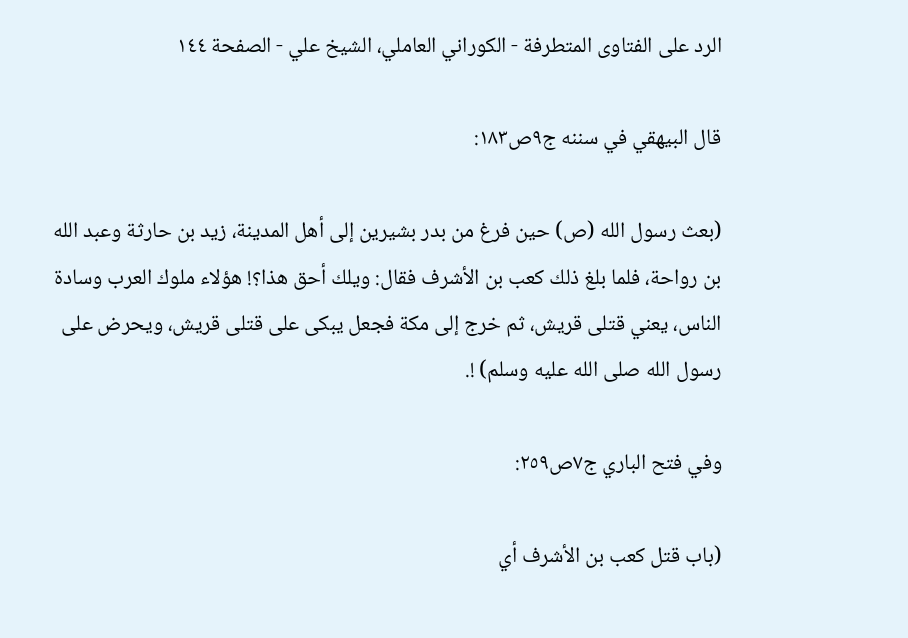الرد على الفتاوى المتطرفة - الكوراني العاملي، الشيخ علي - الصفحة ١٤٤

قال البيهقي في سننه ج٩ص١٨٣:

(بعث رسول الله (ص) حين فرغ من بدر بشيرين إلى أهل المدينة، زيد بن حارثة وعبد الله بن رواحة، فلما بلغ ذلك كعب بن الأشرف فقال: ويلك أحق هذا؟! هؤلاء ملوك العرب وسادة الناس، يعني قتلى قريش، ثم خرج إلى مكة فجعل يبكى على قتلى قريش، ويحرض على رسول الله صلى الله عليه وسلم) !.

وفي فتح الباري ج٧ص٢٥٩:

(باب قتل كعب بن الأشرف أي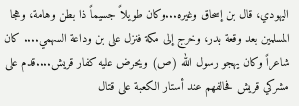اليهودي، قال بن إسحاق وغيره...وكان طويلاً جسيماً ذا بطن وهامة، وهجا المسلمين بعد وقعة بدر، وخرج إلى مكة فنزل على بن وداعة السهمي.... كان شاعراً وكان يهجو رسول الله (ص) ويحرض عليه كفار قريش....قدم على مشركي قريش فحالفهم عند أستار الكعبة على قتال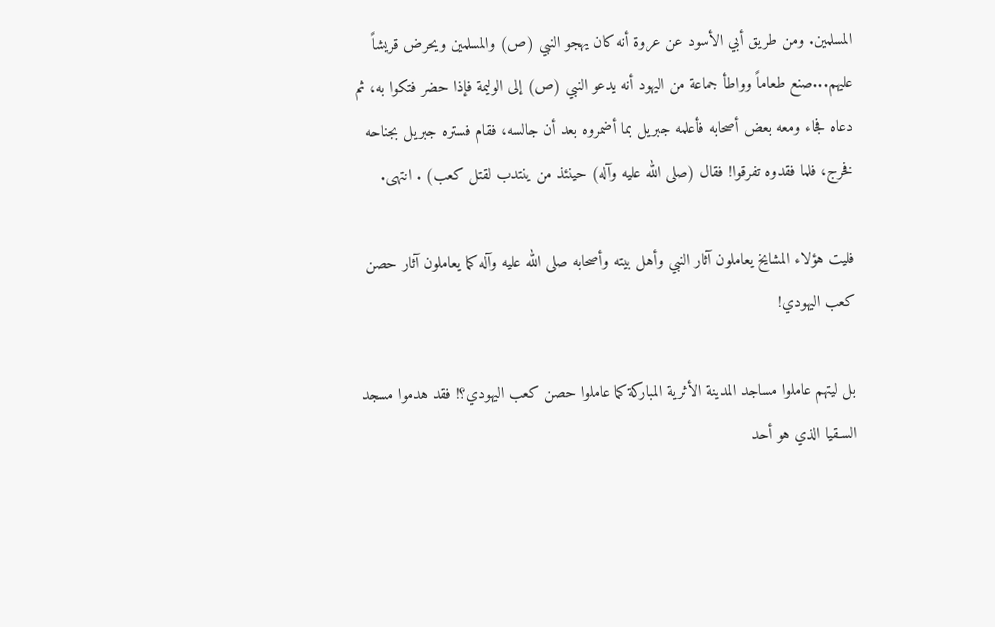المسلمين. ومن طريق أبي الأسود عن عروة أنه كان يهجو النبي (ص) والمسلمين ويحرض قريشاً عليهم...صنع طعاماً وواطأ جماعة من اليهود أنه يدعو النبي (ص) إلى الوليمة فإذا حضر فتكوا به، ثم دعاه فجاء ومعه بعض أصحابه فأعلمه جبريل بما أضمروه بعد أن جالسه، فقام فستره جبريل بجناحه فخرج، فلما فقدوه تفرقوا! فقال (صلى الله عليه وآله) حينئذ من ينتدب لقتل كعب) . انتهى.

فليت هؤلاء المشايخ يعاملون آثار النبي وأهل بيته وأصحابه صلى الله عليه وآله كما يعاملون آثار حصن كعب اليهودي!

بل ليتهم عاملوا مساجد المدينة الأثرية المباركة كما عاملوا حصن كعب اليهودي؟! فقد هدموا مسجد السـقيا الذي هو أحد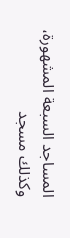المساجد السبعة المشهورة، وكذلك مسجد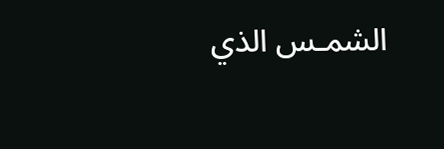الشمـس الذي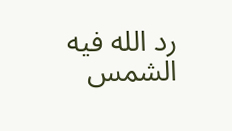رد الله فيه الشمس